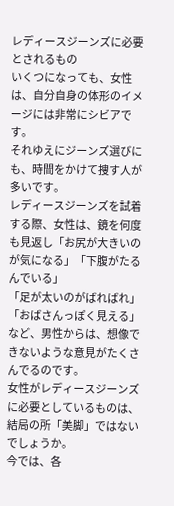レディースジーンズに必要とされるもの
いくつになっても、女性は、自分自身の体形のイメージには非常にシビアです。
それゆえにジーンズ選びにも、時間をかけて捜す人が多いです。
レディースジーンズを試着する際、女性は、鏡を何度も見返し「お尻が大きいのが気になる」「下腹がたるんでいる」
「足が太いのがばればれ」「おばさんっぽく見える」など、男性からは、想像できないような意見がたくさんでるのです。
女性がレディースジーンズに必要としているものは、結局の所「美脚」ではないでしょうか。
今では、各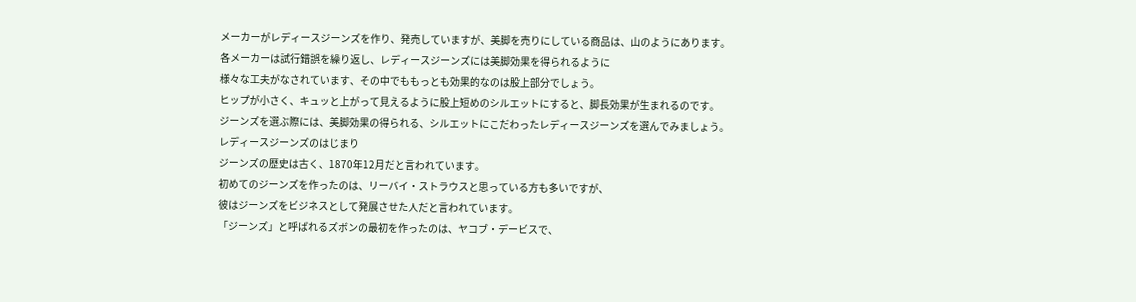メーカーがレディースジーンズを作り、発売していますが、美脚を売りにしている商品は、山のようにあります。
各メーカーは試行錯誤を繰り返し、レディースジーンズには美脚効果を得られるように
様々な工夫がなされています、その中でももっとも効果的なのは股上部分でしょう。
ヒップが小さく、キュッと上がって見えるように股上短めのシルエットにすると、脚長効果が生まれるのです。
ジーンズを選ぶ際には、美脚効果の得られる、シルエットにこだわったレディースジーンズを選んでみましょう。
レディースジーンズのはじまり
ジーンズの歴史は古く、1870年12月だと言われています。
初めてのジーンズを作ったのは、リーバイ・ストラウスと思っている方も多いですが、
彼はジーンズをビジネスとして発展させた人だと言われています。
「ジーンズ」と呼ばれるズボンの最初を作ったのは、ヤコブ・デービスで、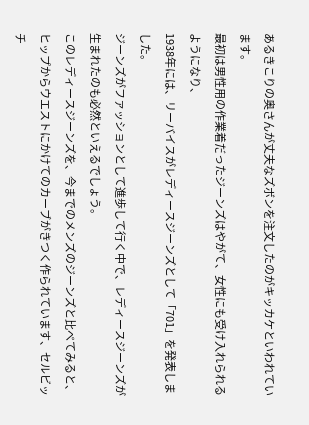あるきこりの奥さんが丈夫なズボンを注文したのがキッカケといわれています。
最初は男性用の作業着だったジーンズはやがて、女性にも受け入れられるようになり、
1938年には、リーバイスがレディースジーンズとして「701」を発表しました。
ジーンズがファッションとして進歩して行く中で、レディースジーンズが生まれたのも必然といえるでしょう。
このレディースジーンズを、今までのメンズのジーンズと比べてみると、
ヒップからウエストにかけてのカーブがきつく作られています、セルビッチ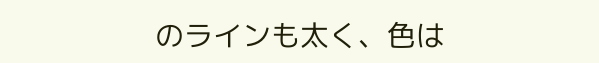のラインも太く、色は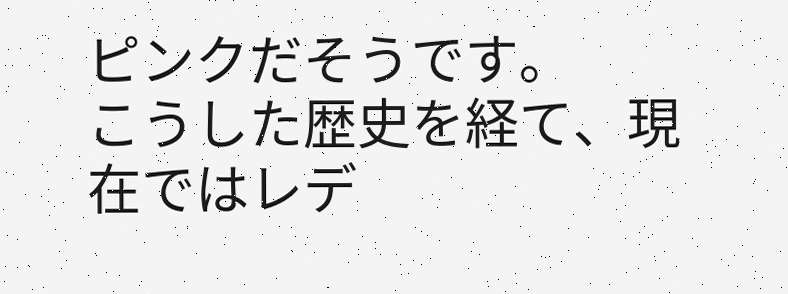ピンクだそうです。
こうした歴史を経て、現在ではレデ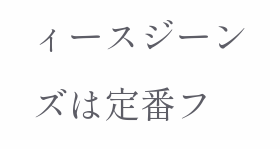ィースジーンズは定番フ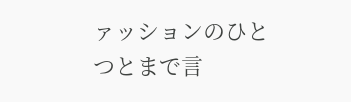ァッションのひとつとまで言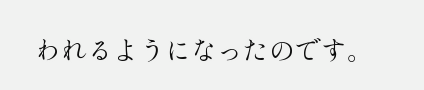われるようになったのです。